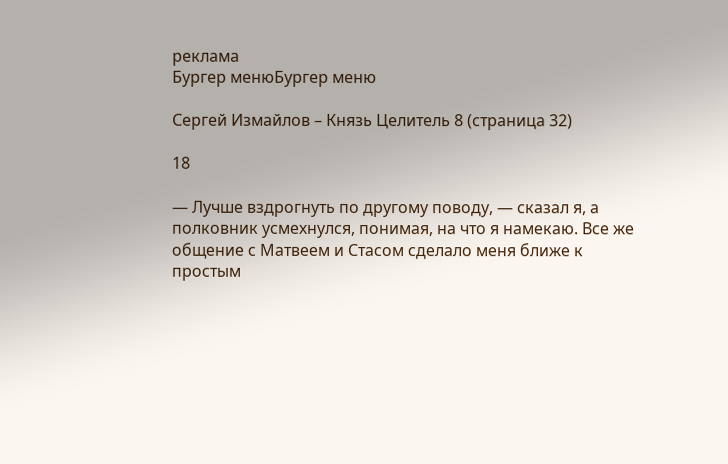реклама
Бургер менюБургер меню

Сергей Измайлов – Князь Целитель 8 (страница 32)

18

— Лучше вздрогнуть по другому поводу, — сказал я, а полковник усмехнулся, понимая, на что я намекаю. Все же общение с Матвеем и Стасом сделало меня ближе к простым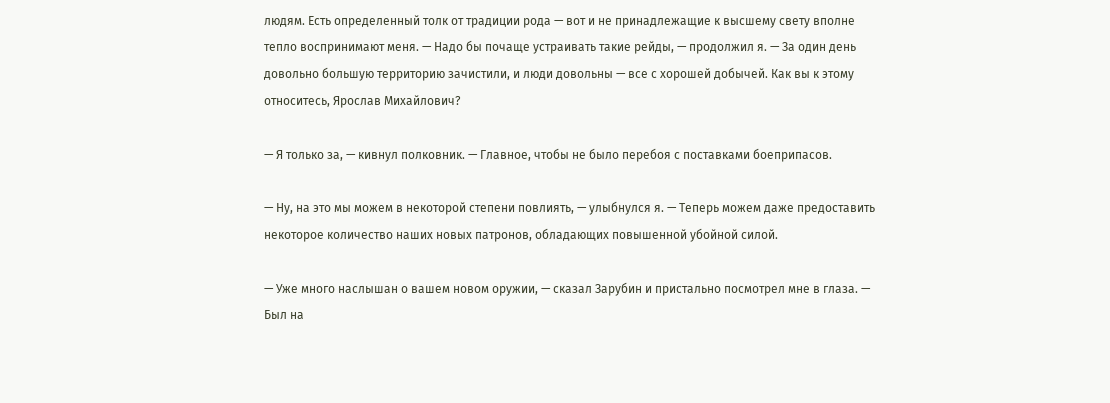людям. Есть определенный толк от традиции рода — вот и не принадлежащие к высшему свету вполне тепло воспринимают меня. — Надо бы почаще устраивать такие рейды, — продолжил я. — За один день довольно большую территорию зачистили, и люди довольны — все с хорошей добычей. Как вы к этому относитесь, Ярослав Михайлович?

— Я только за, — кивнул полковник. — Главное, чтобы не было перебоя с поставками боеприпасов.

— Ну, на это мы можем в некоторой степени повлиять, — улыбнулся я. — Теперь можем даже предоставить некоторое количество наших новых патронов, обладающих повышенной убойной силой.

— Уже много наслышан о вашем новом оружии, — сказал Зарубин и пристально посмотрел мне в глаза. — Был на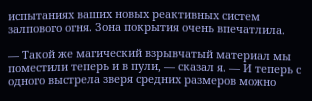испытаниях ваших новых реактивных систем залпового огня. Зона покрытия очень впечатлила.

— Такой же магический взрывчатый материал мы поместили теперь и в пули, — сказал я. — И теперь с одного выстрела зверя средних размеров можно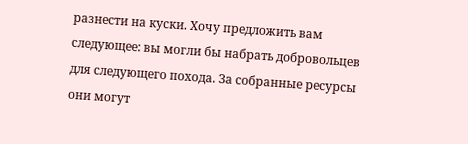разнести на куски. Хочу предложить вам следующее: вы могли бы набрать добровольцев для следующего похода. За собранные ресурсы они могут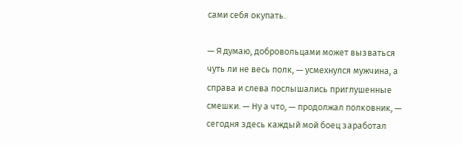сами себя окупать.

— Я думаю, добровольцами может вызваться чуть ли не весь полк, — усмехнулся мужчина, а справа и слева послышались приглушенные смешки. — Ну а что, — продолжал полковник, — сегодня здесь каждый мой боец заработал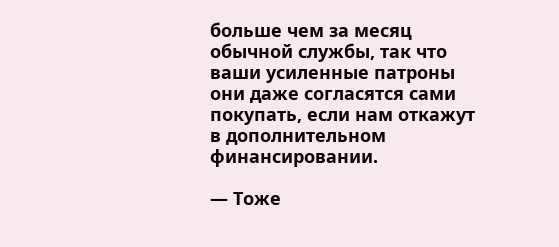больше чем за месяц обычной службы, так что ваши усиленные патроны они даже согласятся сами покупать, если нам откажут в дополнительном финансировании.

— Тоже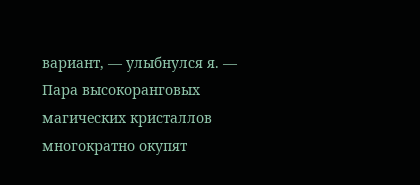вариант, — улыбнулся я. — Пара высокоранговых магических кристаллов многократно окупят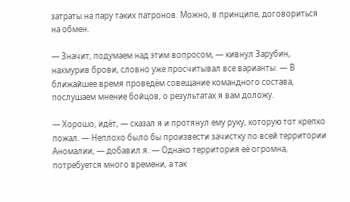затраты на пару таких патронов. Можно, в принципе, договориться на обмен.

— Значит, подумаем над этим вопросом, — кивнул Зарубин, нахмурив брови, словно уже просчитывал все варианты. — В ближайшее время проведём совещание командного состава, послушаем мнение бойцов, о результатах я вам доложу.

— Хорошо, идёт, — сказал я и протянул ему руку, которую тот крепко пожал. — Неплохо было бы произвести зачистку по всей территории Аномалии, — добавил я. — Однако территория её огромна, потребуется много времени, а так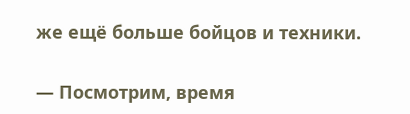же ещё больше бойцов и техники.

— Посмотрим, время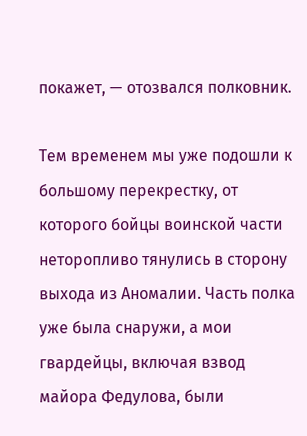покажет, — отозвался полковник.

Тем временем мы уже подошли к большому перекрестку, от которого бойцы воинской части неторопливо тянулись в сторону выхода из Аномалии. Часть полка уже была снаружи, а мои гвардейцы, включая взвод майора Федулова, были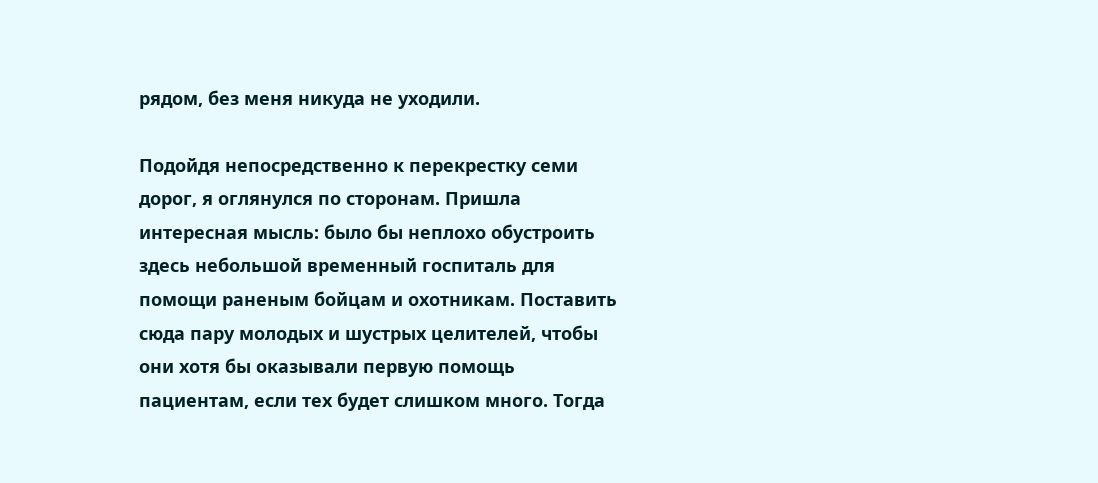рядом, без меня никуда не уходили.

Подойдя непосредственно к перекрестку семи дорог, я оглянулся по сторонам. Пришла интересная мысль: было бы неплохо обустроить здесь небольшой временный госпиталь для помощи раненым бойцам и охотникам. Поставить сюда пару молодых и шустрых целителей, чтобы они хотя бы оказывали первую помощь пациентам, если тех будет слишком много. Тогда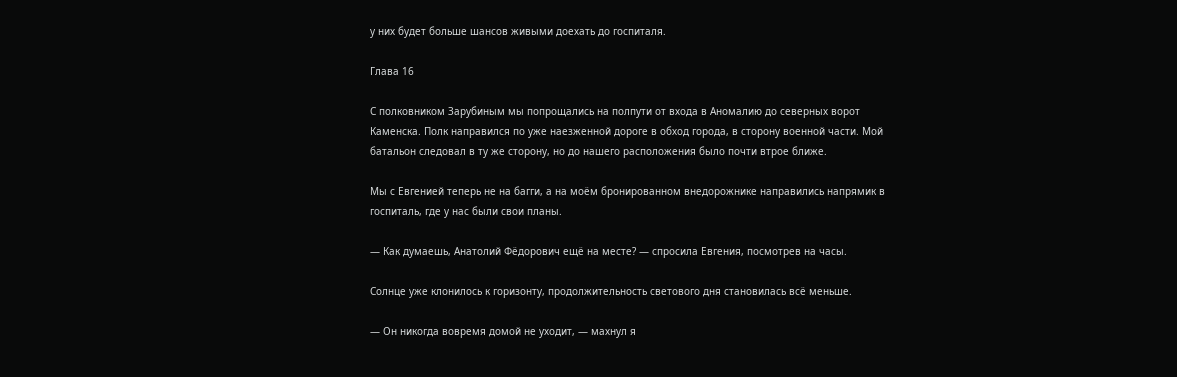у них будет больше шансов живыми доехать до госпиталя.

Глава 16

С полковником Зарубиным мы попрощались на полпути от входа в Аномалию до северных ворот Каменска. Полк направился по уже наезженной дороге в обход города, в сторону военной части. Мой батальон следовал в ту же сторону, но до нашего расположения было почти втрое ближе.

Мы с Евгенией теперь не на багги, а на моём бронированном внедорожнике направились напрямик в госпиталь, где у нас были свои планы.

— Как думаешь, Анатолий Фёдорович ещё на месте? — спросила Евгения, посмотрев на часы.

Солнце уже клонилось к горизонту, продолжительность светового дня становилась всё меньше.

— Он никогда вовремя домой не уходит, — махнул я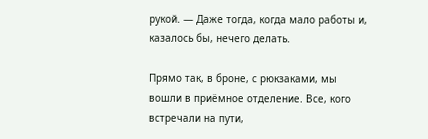рукой. — Даже тогда, когда мало работы и, казалось бы, нечего делать.

Прямо так, в броне, с рюкзаками, мы вошли в приёмное отделение. Все, кого встречали на пути,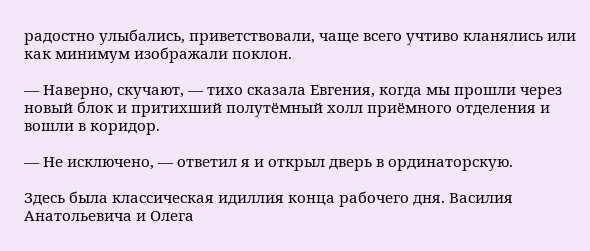радостно улыбались, приветствовали, чаще всего учтиво кланялись или как минимум изображали поклон.

— Наверно, скучают, — тихо сказала Евгения, когда мы прошли через новый блок и притихший полутёмный холл приёмного отделения и вошли в коридор.

— Не исключено, — ответил я и открыл дверь в ординаторскую.

Здесь была классическая идиллия конца рабочего дня. Василия Анатольевича и Олега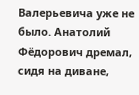Валерьевича уже не было. Анатолий Фёдорович дремал, сидя на диване,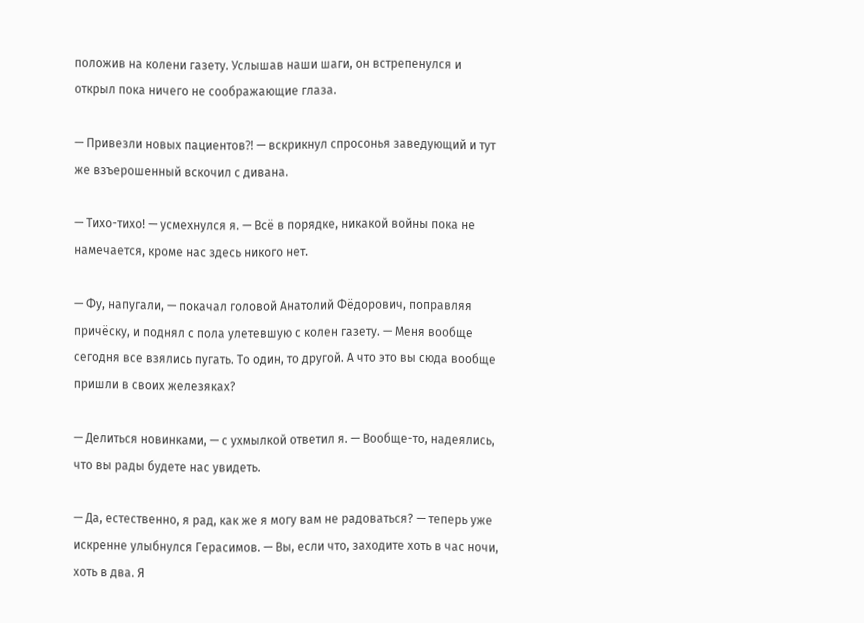положив на колени газету. Услышав наши шаги, он встрепенулся и открыл пока ничего не соображающие глаза.

— Привезли новых пациентов⁈ — вскрикнул спросонья заведующий и тут же взъерошенный вскочил с дивана.

— Тихо-тихо! — усмехнулся я. — Всё в порядке, никакой войны пока не намечается, кроме нас здесь никого нет.

— Фу, напугали, — покачал головой Анатолий Фёдорович, поправляя причёску, и поднял с пола улетевшую с колен газету. — Меня вообще сегодня все взялись пугать. То один, то другой. А что это вы сюда вообще пришли в своих железяках?

— Делиться новинками, — с ухмылкой ответил я. — Вообще-то, надеялись, что вы рады будете нас увидеть.

— Да, естественно, я рад, как же я могу вам не радоваться? — теперь уже искренне улыбнулся Герасимов. — Вы, если что, заходите хоть в час ночи, хоть в два. Я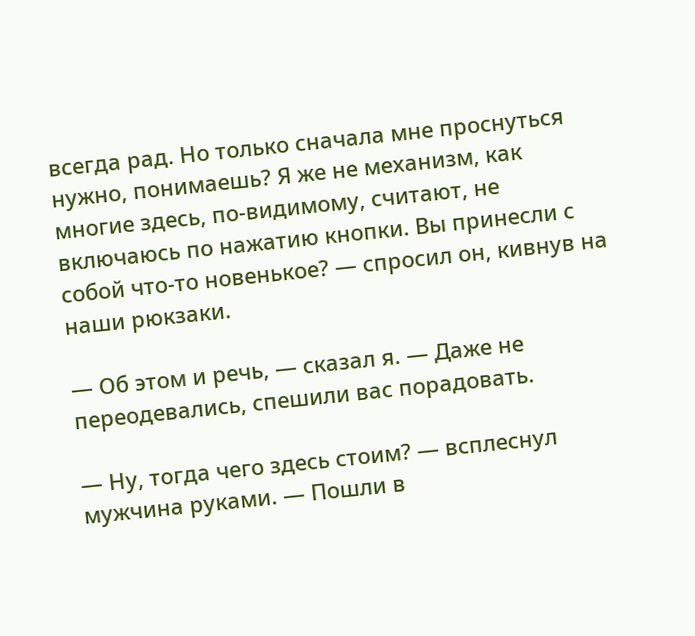всегда рад. Но только сначала мне проснуться нужно, понимаешь? Я же не механизм, как многие здесь, по-видимому, считают, не включаюсь по нажатию кнопки. Вы принесли с собой что-то новенькое? — спросил он, кивнув на наши рюкзаки.

— Об этом и речь, — сказал я. — Даже не переодевались, спешили вас порадовать.

— Ну, тогда чего здесь стоим? — всплеснул мужчина руками. — Пошли в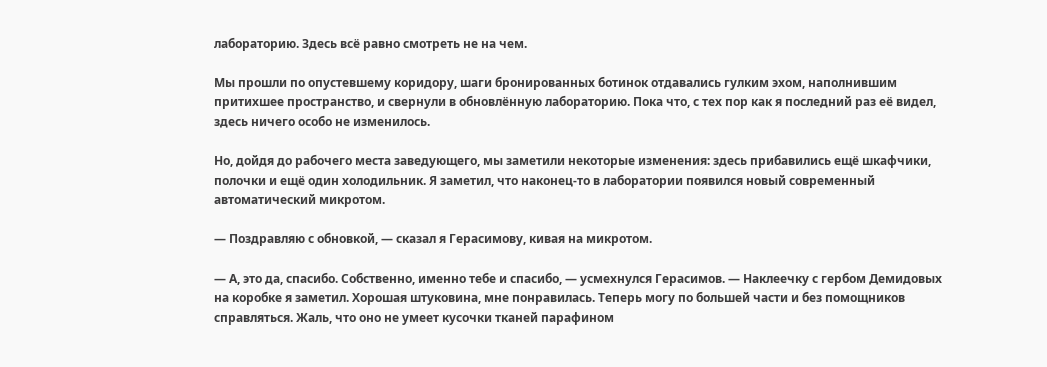лабораторию. Здесь всё равно смотреть не на чем.

Мы прошли по опустевшему коридору, шаги бронированных ботинок отдавались гулким эхом, наполнившим притихшее пространство, и свернули в обновлённую лабораторию. Пока что, с тех пор как я последний раз её видел, здесь ничего особо не изменилось.

Но, дойдя до рабочего места заведующего, мы заметили некоторые изменения: здесь прибавились ещё шкафчики, полочки и ещё один холодильник. Я заметил, что наконец-то в лаборатории появился новый современный автоматический микротом.

— Поздравляю с обновкой, — сказал я Герасимову, кивая на микротом.

— А, это да, спасибо. Собственно, именно тебе и спасибо, — усмехнулся Герасимов. — Наклеечку с гербом Демидовых на коробке я заметил. Хорошая штуковина, мне понравилась. Теперь могу по большей части и без помощников справляться. Жаль, что оно не умеет кусочки тканей парафином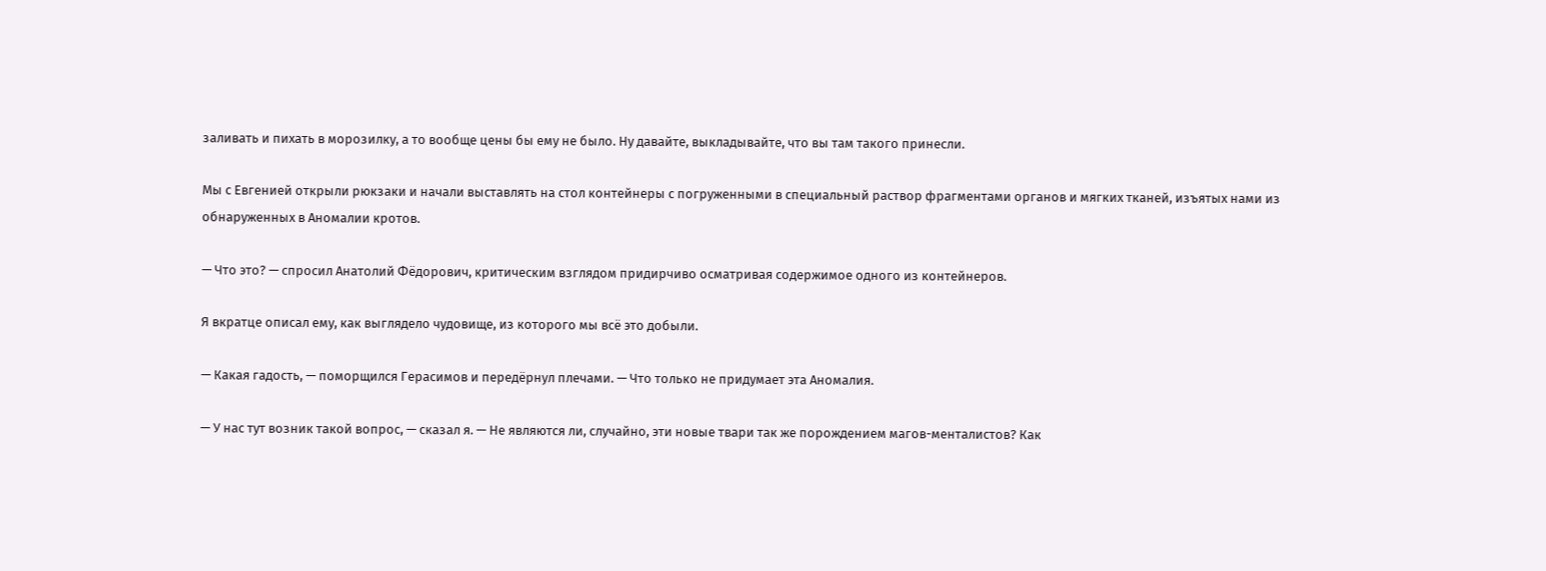заливать и пихать в морозилку, а то вообще цены бы ему не было. Ну давайте, выкладывайте, что вы там такого принесли.

Мы с Евгенией открыли рюкзаки и начали выставлять на стол контейнеры с погруженными в специальный раствор фрагментами органов и мягких тканей, изъятых нами из обнаруженных в Аномалии кротов.

— Что это? — спросил Анатолий Фёдорович, критическим взглядом придирчиво осматривая содержимое одного из контейнеров.

Я вкратце описал ему, как выглядело чудовище, из которого мы всё это добыли.

— Какая гадость, — поморщился Герасимов и передёрнул плечами. — Что только не придумает эта Аномалия.

— У нас тут возник такой вопрос, — сказал я. — Не являются ли, случайно, эти новые твари так же порождением магов-менталистов? Как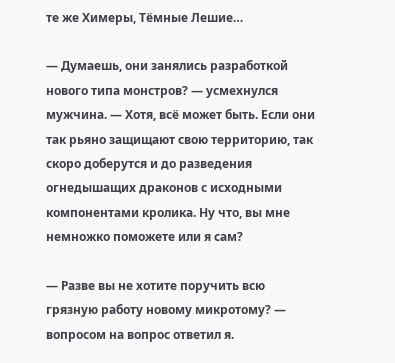те же Химеры, Тёмные Лешие…

— Думаешь, они занялись разработкой нового типа монстров? — усмехнулся мужчина. — Хотя, всё может быть. Если они так рьяно защищают свою территорию, так скоро доберутся и до разведения огнедышащих драконов с исходными компонентами кролика. Ну что, вы мне немножко поможете или я сам?

— Разве вы не хотите поручить всю грязную работу новому микротому? — вопросом на вопрос ответил я.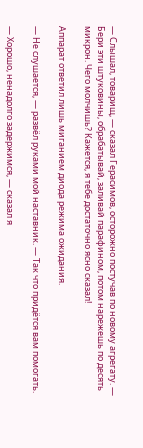— Слышал, товарищ, — сказал Герасимов, осторожно постучав по новому агрегату. — Бери эти штуковины, обрабатывай, заливай парафином, потом нарежешь по десять микрон. Чего молчишь? Кажется, я тебе достаточно ясно сказал!

Аппарат ответил лишь миганием диода режима ожидания.

— Не слушается, — развёл руками мой наставник. — Так что придётся вам помогать.

— Хорошо, ненадолго задержимся, — сказал я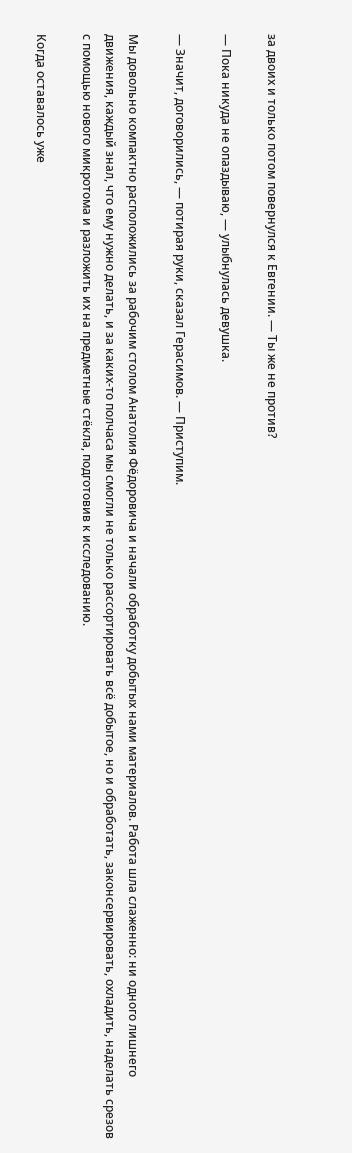за двоих и только потом повернулся к Евгении. — Ты же не против?

— Пока никуда не опаздываю, — улыбнулась девушка.

— Значит, договорились, — потирая руки, сказал Герасимов. — Приступим.

Мы довольно компактно расположились за рабочим столом Анатолия Фёдоровича и начали обработку добытых нами материалов. Работа шла слаженно: ни одного лишнего движения, каждый знал, что ему нужно делать, и за каких-то полчаса мы смогли не только рассортировать всё добытое, но и обработать, законсервировать, охладить, наделать срезов с помощью нового микротома и разложить их на предметные стёкла, подготовив к исследованию.

Когда оставалось уже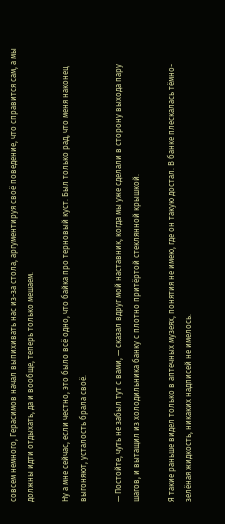совсем немного, Герасимов начал выпихивать нас из-за стола, аргументируя своё поведение, что справится сам, а мы должны идти отдыхать, да и вообще, теперь только мешаем.

Ну а мне сейчас, если честно, это было всё одно, что байка про терновый куст. Был только рад, что меня наконец выгоняют, усталость брала своё.

— Постойте, чуть не забыл тут с вами, — сказал вдруг мой наставник, когда мы уже сделали в сторону выхода пару шагов, и вытащил из холодильника банку с плотно притёртой стеклянной крышкой.

Я такие раньше видел только в аптечных музеях, понятия не имею, где он такую достал. В банке плескалась тёмно-зелёная жидкость, никаких надписей не имелось.